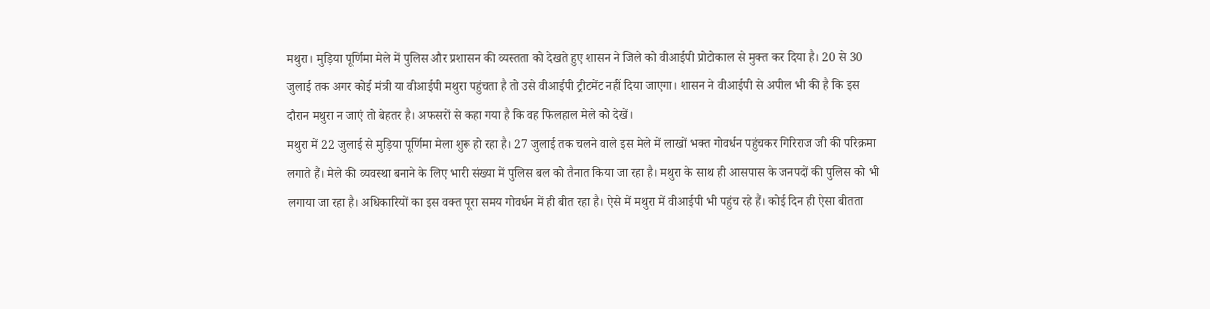मथुरा। मुड़िया पूर्णिमा मेले में पुलिस और प्रशासन की व्यस्तता को देखते हुए शासन ने जिले को वीआईपी प्रोटोकाल से मुक्त कर दिया है। 20 से 30 जुलाई तक अगर कोई मंत्री या वीआईपी मथुरा पहुंचता है तो उसे वीआईपी ट्रीटमेंट नहीं दिया जाएगा। शासन ने वीआईपी से अपील भी की है कि इस दौरान मथुरा न जाएं तो बेहतर है। अफसरों से कहा गया है कि वह फिलहाल मेले को देखें।
मथुरा में 22 जुलाई से मुड़िया पूर्णिमा मेला शुरू हो रहा है। 27 जुलाई तक चलने वाले इस मेले में लाखों भक्त गोवर्धन पहुंचकर गिरिराज जी की परिक्रमा लगाते हैं। मेले की व्यवस्था बनाने के लिए भारी संख्या में पुलिस बल को तैनात किया जा रहा है। मथुरा के साथ ही आसपास के जनपदों की पुलिस को भी लगाया जा रहा है। अधिकारियों का इस वक्त पूरा समय गोवर्धन में ही बीत रहा है। ऐसे में मथुरा में वीआईपी भी पहुंच रहे हैं। कोई दिन ही ऐसा बीतता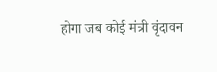होगा जब कोई मंत्री वृंदावन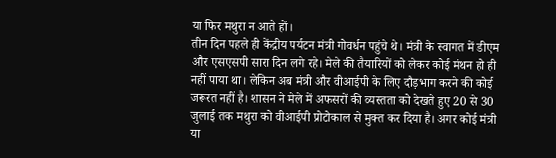या फिर मथुरा न आते हों।
तीन दिन पहले ही केंद्रीय पर्यटन मंत्री गोवर्धन पहुंचे थे। मंत्री के स्वागत में डीएम और एसएसपी सारा दिन लगे रहे। मेले की तैयारियों को लेकर कोई मंथन हो ही नहीं पाया था। लेकिन अब मंत्री और वीआईपी के लिए दौड़भाग करने की कोई जरूरत नहीं है। शासन ने मेले में अफसरों की व्यस्तता को देखते हुए 20 से 30 जुलाई तक मथुरा को वीआईपी प्रोटोकाल से मुक्त कर दिया है। अगर कोई मंत्री या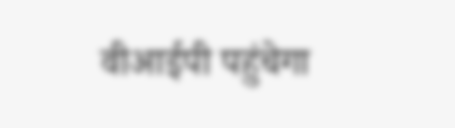वीआईपी पहुंचेगा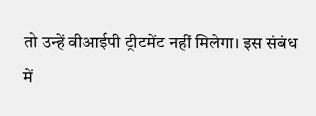तो उन्हें वीआईपी ट्रीटमेंट नहीं मिलेगा। इस संबंध में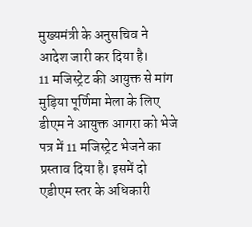मुख्यमंत्री के अनुसचिव ने आदेश जारी कर दिया है।
11 मजिस्ट्रेट की आयुक्त से मांग
मुड़िया पूर्णिमा मेला के लिए डीएम ने आयुक्त आगरा को भेजे पत्र में 11 मजिस्ट्रेट भेजने का प्रस्ताव दिया है। इसमें दो एडीएम स्तर के अधिकारी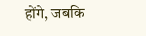होंगे, जबकि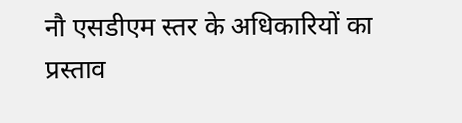नौ एसडीएम स्तर के अधिकारियों का प्रस्ताव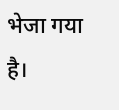भेजा गया है।